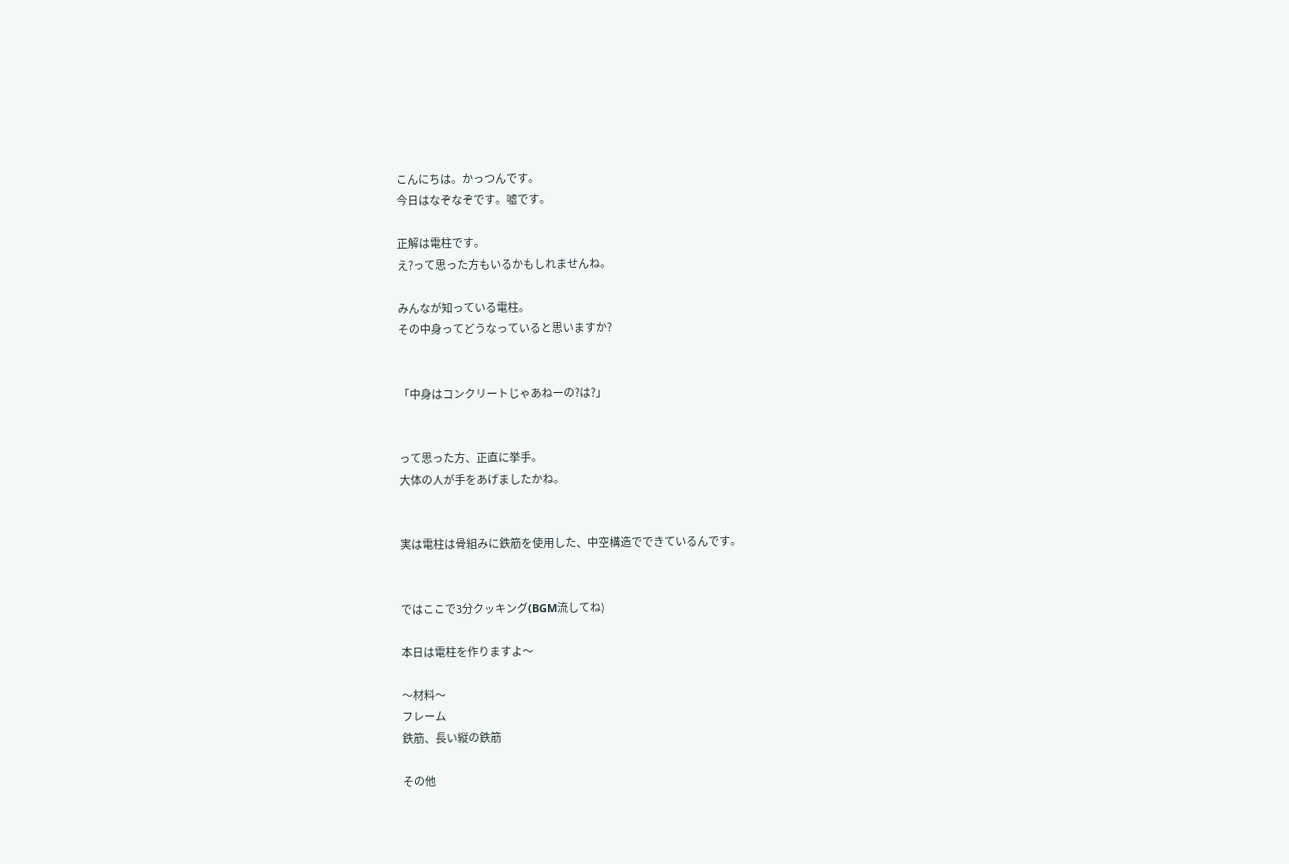こんにちは。かっつんです。
今日はなぞなぞです。嘘です。

正解は電柱です。
え?って思った方もいるかもしれませんね。

みんなが知っている電柱。
その中身ってどうなっていると思いますか?


「中身はコンクリートじゃあねーの?は?」


って思った方、正直に挙手。
大体の人が手をあげましたかね。


実は電柱は骨組みに鉄筋を使用した、中空構造でできているんです。


ではここで3分クッキング(BGM流してね)

本日は電柱を作りますよ〜

〜材料〜
フレーム
鉄筋、長い縦の鉄筋

その他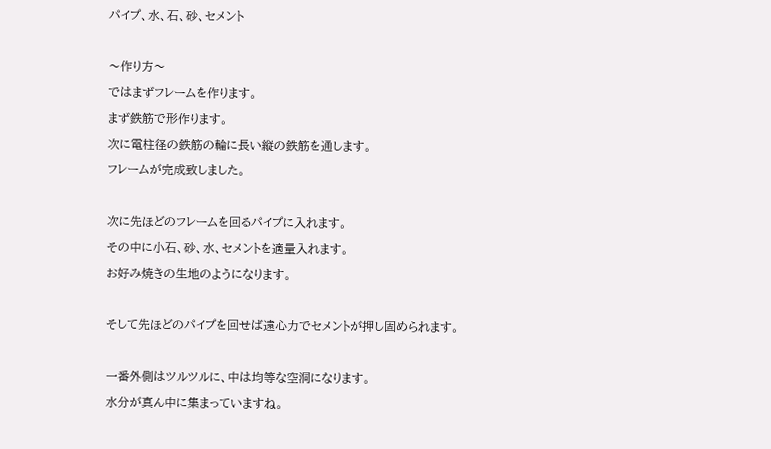パイプ、水、石、砂、セメント

〜作り方〜
ではまずフレームを作ります。
まず鉄筋で形作ります。
次に電柱径の鉄筋の輪に長い縦の鉄筋を通します。
フレームが完成致しました。

次に先ほどのフレームを回るパイプに入れます。
その中に小石、砂、水、セメントを適量入れます。
お好み焼きの生地のようになります。

そして先ほどのパイプを回せば遠心力でセメントが押し固められます。

一番外側はツルツルに、中は均等な空洞になります。
水分が真ん中に集まっていますね。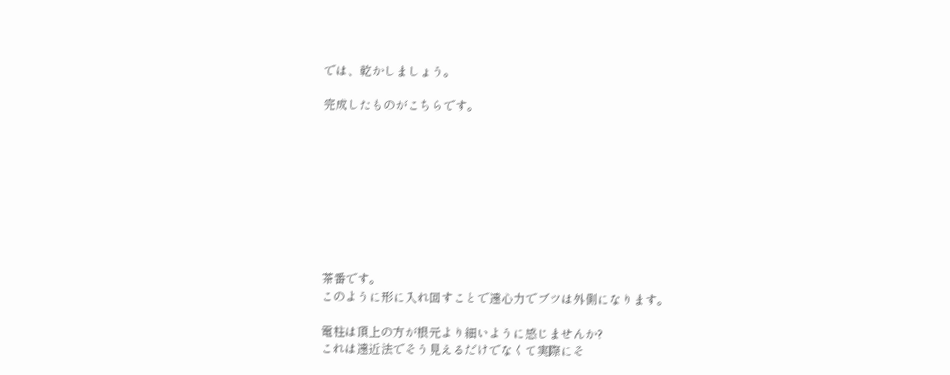では、乾かしましょう。

完成したものがこちらです。









茶番です。
このように形に入れ回すことで遠心力でブツは外側になります。

電柱は頂上の方が根元より細いように感じませんか?
これは遠近法でそう見えるだけでなくて実際にそ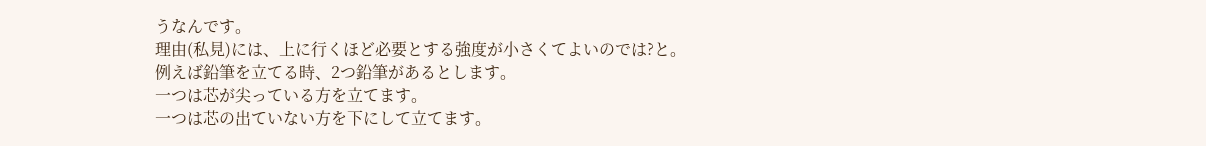うなんです。
理由(私見)には、上に行くほど必要とする強度が小さくてよいのでは?と。
例えば鉛筆を立てる時、2つ鉛筆があるとします。
一つは芯が尖っている方を立てます。
一つは芯の出ていない方を下にして立てます。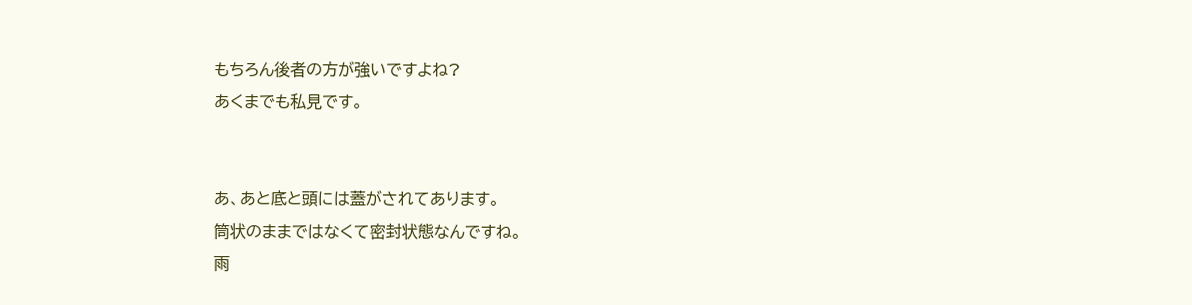もちろん後者の方が強いですよね?
あくまでも私見です。


あ、あと底と頭には蓋がされてあります。
筒状のままではなくて密封状態なんですね。
雨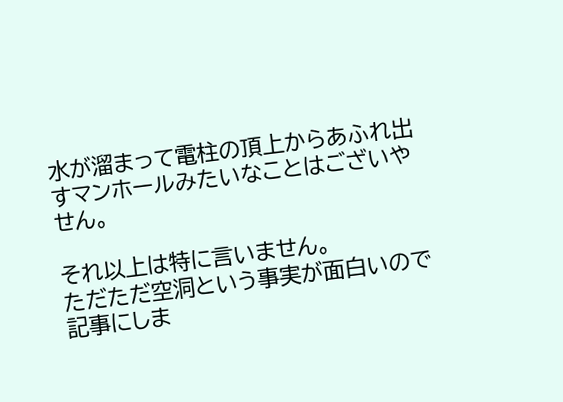水が溜まって電柱の頂上からあふれ出すマンホールみたいなことはございやせん。

それ以上は特に言いません。
ただただ空洞という事実が面白いので記事にしま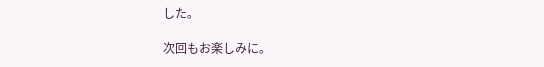した。

次回もお楽しみに。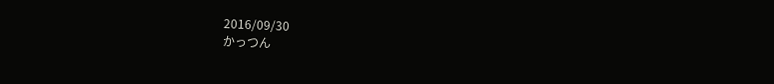2016/09/30
かっつん